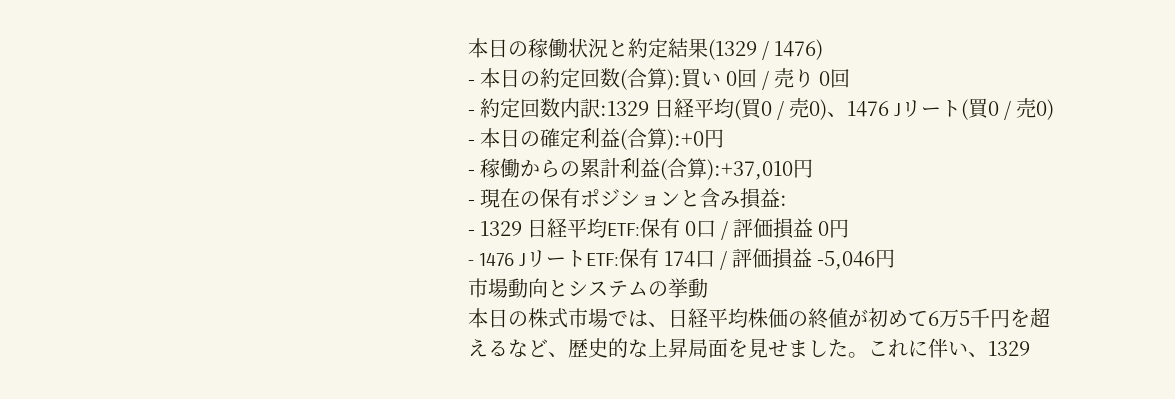本日の稼働状況と約定結果(1329 / 1476)
- 本日の約定回数(合算):買い 0回 / 売り 0回
- 約定回数内訳:1329 日経平均(買0 / 売0)、1476 Jリート(買0 / 売0)
- 本日の確定利益(合算):+0円
- 稼働からの累計利益(合算):+37,010円
- 現在の保有ポジションと含み損益:
- 1329 日経平均ETF:保有 0口 / 評価損益 0円
- 1476 JリートETF:保有 174口 / 評価損益 -5,046円
市場動向とシステムの挙動
本日の株式市場では、日経平均株価の終値が初めて6万5千円を超えるなど、歴史的な上昇局面を見せました。これに伴い、1329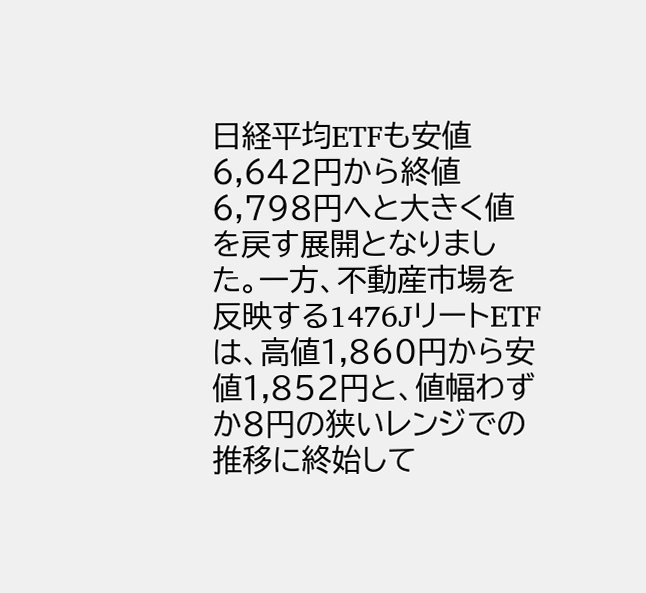日経平均ETFも安値6,642円から終値6,798円へと大きく値を戻す展開となりました。一方、不動産市場を反映する1476JリートETFは、高値1,860円から安値1,852円と、値幅わずか8円の狭いレンジでの推移に終始して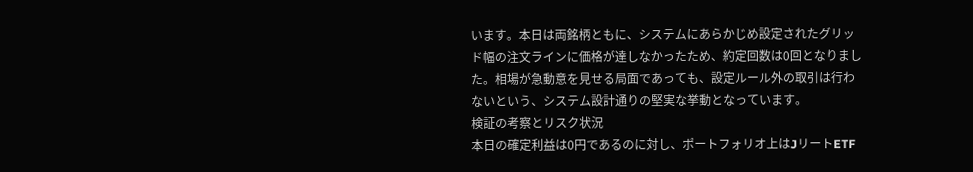います。本日は両銘柄ともに、システムにあらかじめ設定されたグリッド幅の注文ラインに価格が達しなかったため、約定回数は0回となりました。相場が急動意を見せる局面であっても、設定ルール外の取引は行わないという、システム設計通りの堅実な挙動となっています。
検証の考察とリスク状況
本日の確定利益は0円であるのに対し、ポートフォリオ上はJリートETF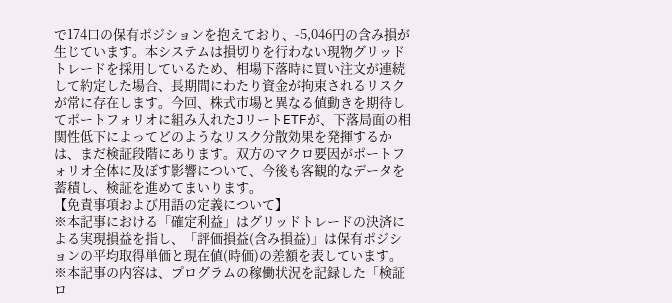で174口の保有ポジションを抱えており、-5,046円の含み損が生じています。本システムは損切りを行わない現物グリッドトレードを採用しているため、相場下落時に買い注文が連続して約定した場合、長期間にわたり資金が拘束されるリスクが常に存在します。今回、株式市場と異なる値動きを期待してポートフォリオに組み入れたJリートETFが、下落局面の相関性低下によってどのようなリスク分散効果を発揮するかは、まだ検証段階にあります。双方のマクロ要因がポートフォリオ全体に及ぼす影響について、今後も客観的なデータを蓄積し、検証を進めてまいります。
【免責事項および用語の定義について】
※本記事における「確定利益」はグリッドトレードの決済による実現損益を指し、「評価損益(含み損益)」は保有ポジションの平均取得単価と現在値(時価)の差額を表しています。
※本記事の内容は、プログラムの稼働状況を記録した「検証ロ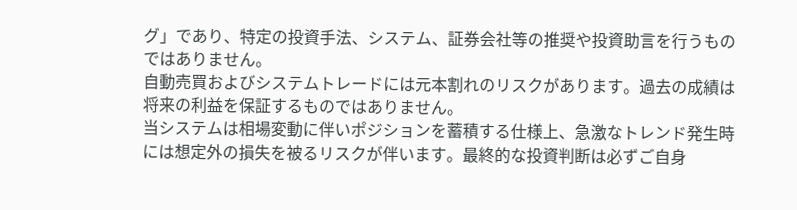グ」であり、特定の投資手法、システム、証券会社等の推奨や投資助言を行うものではありません。
自動売買およびシステムトレードには元本割れのリスクがあります。過去の成績は将来の利益を保証するものではありません。
当システムは相場変動に伴いポジションを蓄積する仕様上、急激なトレンド発生時には想定外の損失を被るリスクが伴います。最終的な投資判断は必ずご自身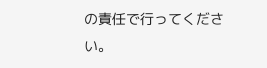の責任で行ってください。